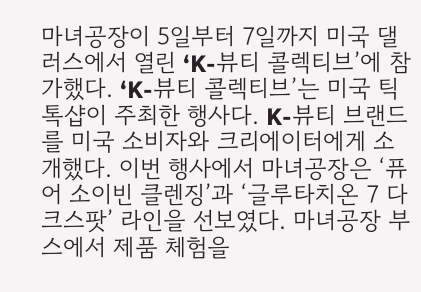마녀공장이 5일부터 7일까지 미국 댈러스에서 열린 ‘K-뷰티 콜렉티브’에 참가했다. ‘K-뷰티 콜렉티브’는 미국 틱톡샵이 주최한 행사다. K-뷰티 브랜드를 미국 소비자와 크리에이터에게 소개했다. 이번 행사에서 마녀공장은 ‘퓨어 소이빈 클렌징’과 ‘글루타치온 7 다크스팟’ 라인을 선보였다. 마녀공장 부스에서 제품 체험을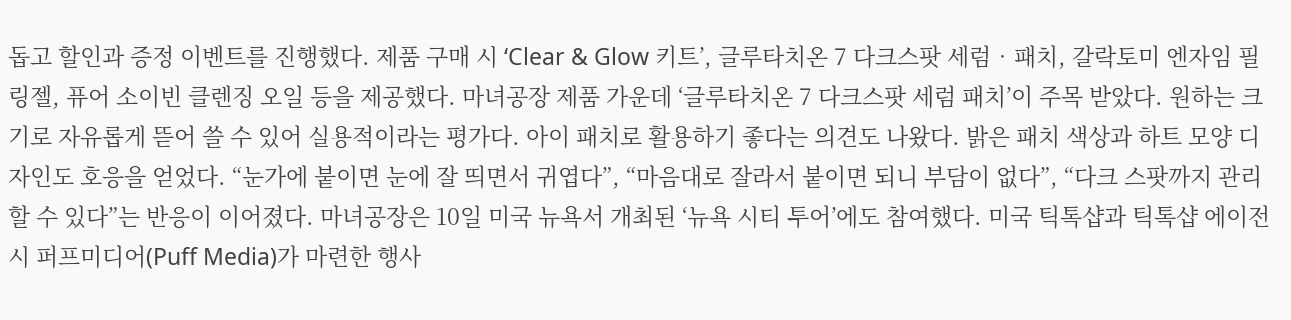돕고 할인과 증정 이벤트를 진행했다. 제품 구매 시 ‘Clear & Glow 키트’, 글루타치온 7 다크스팟 세럼‧패치, 갈락토미 엔자임 필링젤, 퓨어 소이빈 클렌징 오일 등을 제공했다. 마녀공장 제품 가운데 ‘글루타치온 7 다크스팟 세럼 패치’이 주목 받았다. 원하는 크기로 자유롭게 뜯어 쓸 수 있어 실용적이라는 평가다. 아이 패치로 활용하기 좋다는 의견도 나왔다. 밝은 패치 색상과 하트 모양 디자인도 호응을 얻었다. “눈가에 붙이면 눈에 잘 띄면서 귀엽다”, “마음대로 잘라서 붙이면 되니 부담이 없다”, “다크 스팟까지 관리할 수 있다”는 반응이 이어졌다. 마녀공장은 10일 미국 뉴욕서 개최된 ‘뉴욕 시티 투어’에도 참여했다. 미국 틱톡샵과 틱톡샵 에이전시 퍼프미디어(Puff Media)가 마련한 행사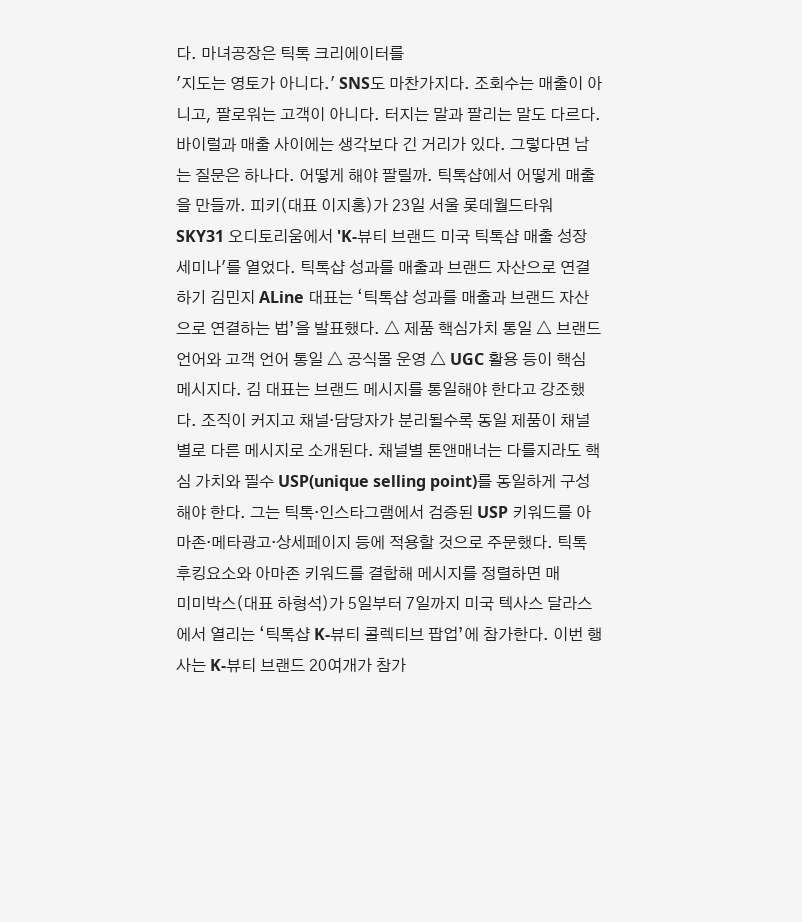다. 마녀공장은 틱톡 크리에이터를
'지도는 영토가 아니다.' SNS도 마찬가지다. 조회수는 매출이 아니고, 팔로워는 고객이 아니다. 터지는 말과 팔리는 말도 다르다. 바이럴과 매출 사이에는 생각보다 긴 거리가 있다. 그렇다면 남는 질문은 하나다. 어떻게 해야 팔릴까. 틱톡샵에서 어떻게 매출을 만들까. 피키(대표 이지홍)가 23일 서울 롯데월드타워 SKY31 오디토리움에서 'K-뷰티 브랜드 미국 틱톡샵 매출 성장 세미나'를 열었다. 틱톡샵 성과를 매출과 브랜드 자산으로 연결하기 김민지 ALine 대표는 ‘틱톡샵 성과를 매출과 브랜드 자산으로 연결하는 법’을 발표했다. △ 제품 핵심가치 통일 △ 브랜드 언어와 고객 언어 통일 △ 공식몰 운영 △ UGC 활용 등이 핵심 메시지다. 김 대표는 브랜드 메시지를 통일해야 한다고 강조했다. 조직이 커지고 채널‧담당자가 분리될수록 동일 제품이 채널별로 다른 메시지로 소개된다. 채널별 톤앤매너는 다를지라도 핵심 가치와 필수 USP(unique selling point)를 동일하게 구성해야 한다. 그는 틱톡‧인스타그램에서 검증된 USP 키워드를 아마존‧메타광고‧상세페이지 등에 적용할 것으로 주문했다. 틱톡 후킹요소와 아마존 키워드를 결합해 메시지를 정렬하면 매
미미박스(대표 하형석)가 5일부터 7일까지 미국 텍사스 달라스에서 열리는 ‘틱톡샵 K-뷰티 콜렉티브 팝업’에 참가한다. 이번 행사는 K-뷰티 브랜드 20여개가 참가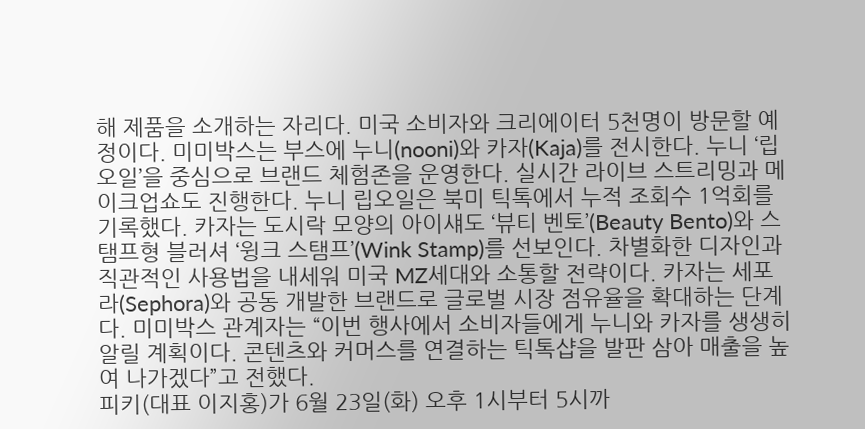해 제품을 소개하는 자리다. 미국 소비자와 크리에이터 5천명이 방문할 예정이다. 미미박스는 부스에 누니(nooni)와 카자(Kaja)를 전시한다. 누니 ‘립오일’을 중심으로 브랜드 체험존을 운영한다. 실시간 라이브 스트리밍과 메이크업쇼도 진행한다. 누니 립오일은 북미 틱톡에서 누적 조회수 1억회를 기록했다. 카자는 도시락 모양의 아이섀도 ‘뷰티 벤토’(Beauty Bento)와 스탬프형 블러셔 ‘윙크 스탬프’(Wink Stamp)를 선보인다. 차별화한 디자인과 직관적인 사용법을 내세워 미국 MZ세대와 소통할 전략이다. 카자는 세포라(Sephora)와 공동 개발한 브랜드로 글로벌 시장 점유율을 확대하는 단계다. 미미박스 관계자는 “이번 행사에서 소비자들에게 누니와 카자를 생생히 알릴 계획이다. 콘텐츠와 커머스를 연결하는 틱톡샵을 발판 삼아 매출을 높여 나가겠다”고 전했다.
피키(대표 이지홍)가 6월 23일(화) 오후 1시부터 5시까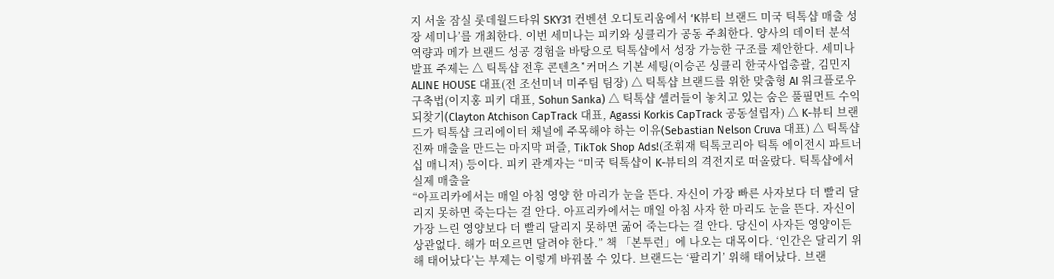지 서울 잠실 롯데월드타워 SKY31 컨벤션 오디토리움에서 ‘K뷰티 브랜드 미국 틱톡샵 매출 성장 세미나’를 개최한다. 이번 세미나는 피키와 싱클리가 공동 주최한다. 양사의 데이터 분석 역량과 메가 브랜드 성공 경험을 바탕으로 틱톡샵에서 성장 가능한 구조를 제안한다. 세미나 발표 주제는 △ 틱톡샵 전후 콘텐츠˟커머스 기본 세팅(이승곤 싱클리 한국사업총괄, 김민지 ALINE HOUSE 대표(전 조선미녀 미주팀 팀장) △ 틱톡샵 브랜드를 위한 맞춤형 AI 워크플로우 구축법(이지홍 피키 대표, Sohun Sanka) △ 틱톡샵 셀러들이 놓치고 있는 숨은 풀필먼트 수익 되찾기(Clayton Atchison CapTrack 대표, Agassi Korkis CapTrack 공동설립자) △ K-뷰티 브랜드가 틱톡샵 크리에이터 채널에 주목해야 하는 이유(Sebastian Nelson Cruva 대표) △ 틱톡샵 진짜 매출을 만드는 마지막 퍼즐, TikTok Shop Ads!(조휘재 틱톡코리아 틱톡 에이전시 파트너십 매니저) 등이다. 피키 관계자는 “미국 틱톡샵이 K-뷰티의 격전지로 떠올랐다. 틱톡샵에서 실제 매출을
“아프리카에서는 매일 아침 영양 한 마리가 눈을 뜬다. 자신이 가장 빠른 사자보다 더 빨리 달리지 못하면 죽는다는 걸 안다. 아프리카에서는 매일 아침 사자 한 마리도 눈을 뜬다. 자신이 가장 느린 영양보다 더 빨리 달리지 못하면 굶어 죽는다는 걸 안다. 당신이 사자든 영양이든 상관없다. 해가 떠오르면 달려야 한다.” 책 「본투런」에 나오는 대목이다. ‘인간은 달리기 위해 태어났다’는 부제는 이렇게 바꿔볼 수 있다. 브랜드는 ‘팔리기’ 위해 태어났다. 브랜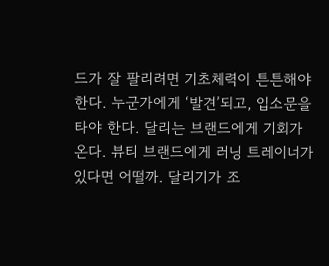드가 잘 팔리려면 기초체력이 튼튼해야 한다. 누군가에게 ‘발견’되고, 입소문을 타야 한다. 달리는 브랜드에게 기회가 온다. 뷰티 브랜드에게 러닝 트레이너가 있다면 어떨까. 달리기가 조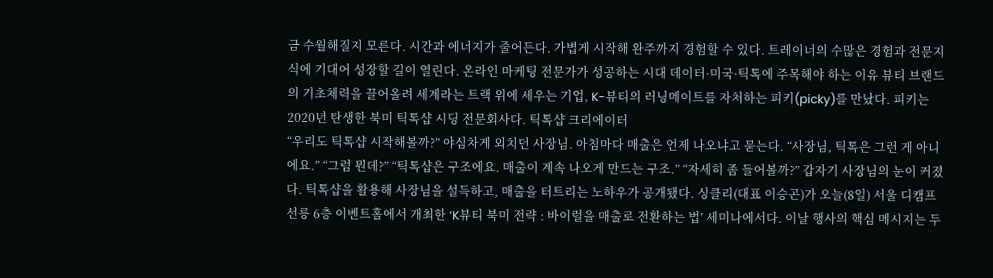금 수월해질지 모른다. 시간과 에너지가 줄어든다. 가볍게 시작해 완주까지 경험할 수 있다. 트레이너의 수많은 경험과 전문지식에 기대어 성장할 길이 열린다. 온라인 마케팅 전문가가 성공하는 시대 데이터·미국·틱톡에 주목해야 하는 이유 뷰티 브랜드의 기초체력을 끌어올려 세계라는 트랙 위에 세우는 기업, K-뷰티의 러닝메이트를 자처하는 피키(picky)를 만났다. 피키는 2020년 탄생한 북미 틱톡샵 시딩 전문회사다. 틱톡샵 크리에이터
“우리도 틱톡샵 시작해볼까?” 야심차게 외치던 사장님. 아침마다 매출은 언제 나오냐고 묻는다. “사장님, 틱톡은 그런 게 아니에요.” “그럼 뭔데?” “틱톡샵은 구조에요. 매출이 계속 나오게 만드는 구조.” “자세히 좀 들어볼까?” 갑자기 사장님의 눈이 커졌다. 틱톡샵을 활용해 사장님을 설득하고, 매출을 터트리는 노하우가 공개됐다. 싱클리(대표 이승곤)가 오늘(8일) 서울 디캠프 선릉 6층 이벤트홀에서 개최한 ‘K뷰티 북미 전략 : 바이럴을 매출로 전환하는 법’ 세미나에서다. 이날 행사의 핵심 메시지는 두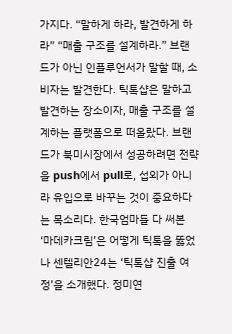가지다. “말하게 하라, 발견하게 하라” “매출 구조를 설계하라.” 브랜드가 아닌 인플루언서가 말할 때, 소비자는 발견한다. 틱톡샵은 말하고 발견하는 장소이자, 매출 구조를 설계하는 플랫폼으로 떠올랐다. 브랜드가 북미시장에서 성공하려면 전략을 push에서 pull로, 섭외가 아니라 유입으로 바꾸는 것이 중요하다는 목소리다. 한국엄마들 다 써본 ‘마데카크림’은 어떻게 틱톡을 뚫었나 센텔리안24는 ‘틱톡샵 진출 여정’을 소개했다. 정미연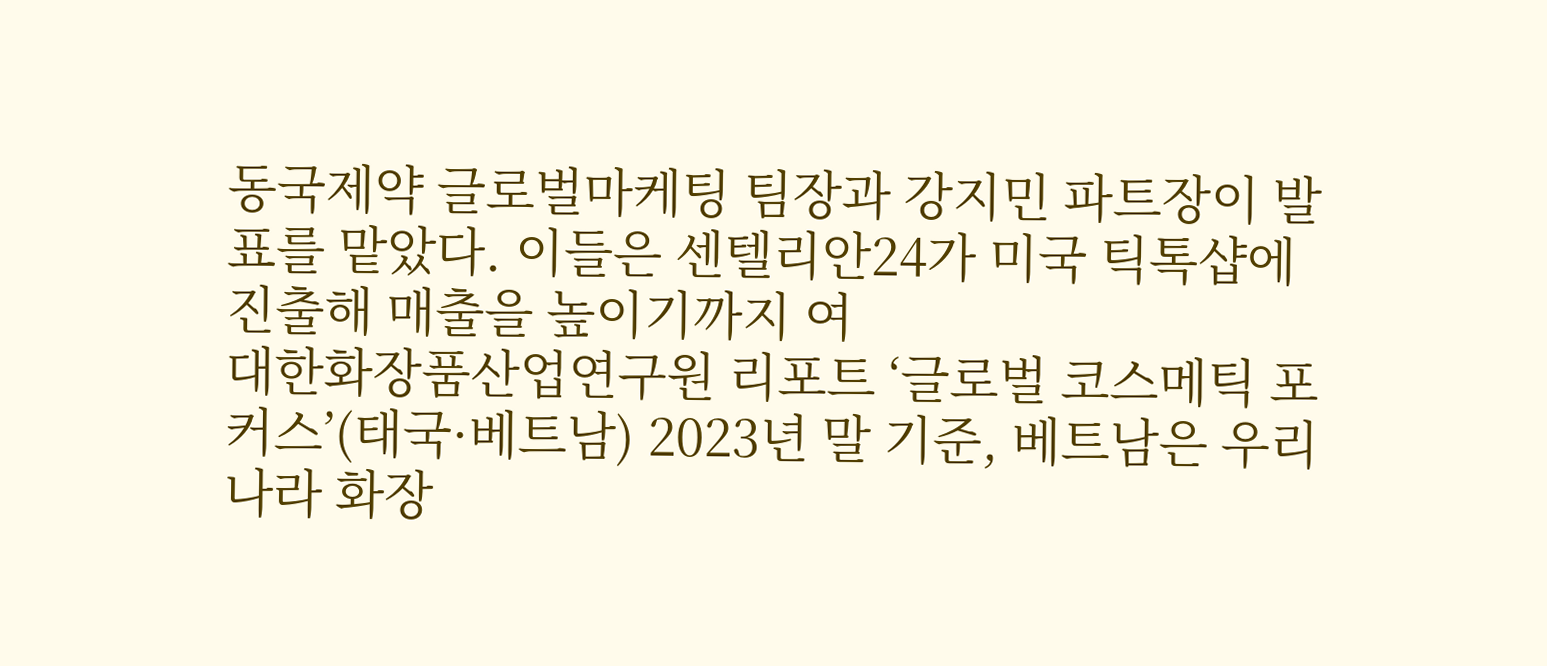동국제약 글로벌마케팅 팀장과 강지민 파트장이 발표를 맡았다. 이들은 센텔리안24가 미국 틱톡샵에 진출해 매출을 높이기까지 여
대한화장품산업연구원 리포트 ‘글로벌 코스메틱 포커스’(태국·베트남) 2023년 말 기준, 베트남은 우리나라 화장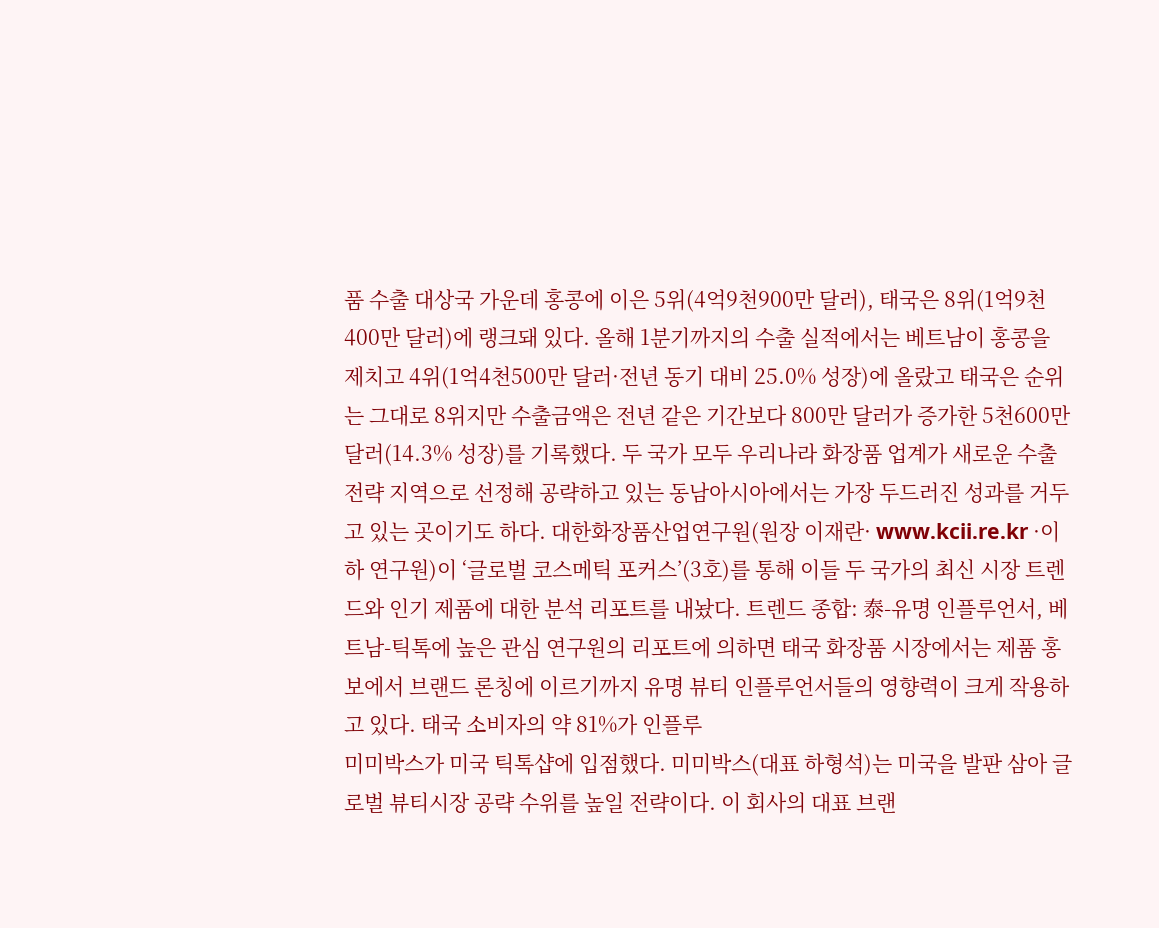품 수출 대상국 가운데 홍콩에 이은 5위(4억9천900만 달러), 태국은 8위(1억9천400만 달러)에 랭크돼 있다. 올해 1분기까지의 수출 실적에서는 베트남이 홍콩을 제치고 4위(1억4천500만 달러·전년 동기 대비 25.0% 성장)에 올랐고 태국은 순위는 그대로 8위지만 수출금액은 전년 같은 기간보다 800만 달러가 증가한 5천600만 달러(14.3% 성장)를 기록했다. 두 국가 모두 우리나라 화장품 업계가 새로운 수출 전략 지역으로 선정해 공략하고 있는 동남아시아에서는 가장 두드러진 성과를 거두고 있는 곳이기도 하다. 대한화장품산업연구원(원장 이재란· www.kcii.re.kr ·이하 연구원)이 ‘글로벌 코스메틱 포커스’(3호)를 통해 이들 두 국가의 최신 시장 트렌드와 인기 제품에 대한 분석 리포트를 내놨다. 트렌드 종합: 泰-유명 인플루언서, 베트남-틱톡에 높은 관심 연구원의 리포트에 의하면 태국 화장품 시장에서는 제품 홍보에서 브랜드 론칭에 이르기까지 유명 뷰티 인플루언서들의 영향력이 크게 작용하고 있다. 태국 소비자의 약 81%가 인플루
미미박스가 미국 틱톡샵에 입점했다. 미미박스(대표 하형석)는 미국을 발판 삼아 글로벌 뷰티시장 공략 수위를 높일 전략이다. 이 회사의 대표 브랜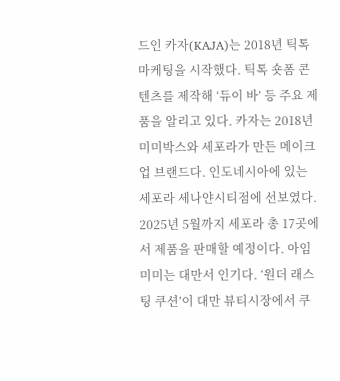드인 카자(KAJA)는 2018년 틱톡 마케팅을 시작했다. 틱톡 숏폼 콘텐츠를 제작해 ‘듀이 바’ 등 주요 제품을 알리고 있다. 카자는 2018년 미미박스와 세포라가 만든 메이크업 브랜드다. 인도네시아에 있는 세포라 세나얀시티점에 선보였다. 2025년 5월까지 세포라 총 17곳에서 제품을 판매할 예정이다. 아임미미는 대만서 인기다. ‘원더 래스팅 쿠션’이 대만 뷰티시장에서 쿠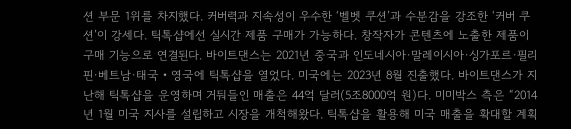션 부문 1위를 차지했다. 커버력과 지속성이 우수한 ‘벨벳 쿠션’과 수분감을 강조한 ‘커버 쿠션’이 강세다. 틱톡샵에선 실시간 제품 구매가 가능하다. 창작자가 콘텐츠에 노출한 제품이 구매 기능으로 연결된다. 바이트댄스는 2021년 중국과 인도네시아·말레이시아·싱가포르·필리핀·베트남·태국‧영국에 틱톡샵을 열었다. 미국에는 2023년 8월 진출했다. 바이트댄스가 지난해 틱톡샵을 운영하며 거둬들인 매출은 44억 달러(5조8000억 원)다. 미미박스 측은 “2014년 1월 미국 지사를 설립하고 시장을 개척해왔다. 틱톡샵을 활용해 미국 매출을 확대할 계획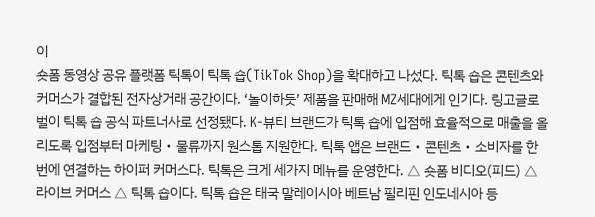이
숏폼 동영상 공유 플랫폼 틱톡이 틱톡 숍(TikTok Shop)을 확대하고 나섰다. 틱톡 숍은 콘텐츠와 커머스가 결합된 전자상거래 공간이다. ‘놀이하듯’ 제품을 판매해 MZ세대에게 인기다. 링고글로벌이 틱톡 숍 공식 파트너사로 선정됐다. K-뷰티 브랜드가 틱톡 숍에 입점해 효율적으로 매출을 올리도록 입점부터 마케팅‧물류까지 원스톱 지원한다. 틱톡 앱은 브랜드‧콘텐츠‧소비자를 한번에 연결하는 하이퍼 커머스다. 틱톡은 크게 세가지 메뉴를 운영한다. △ 숏폼 비디오(피드) △ 라이브 커머스 △ 틱톡 숍이다. 틱톡 숍은 태국 말레이시아 베트남 필리핀 인도네시아 등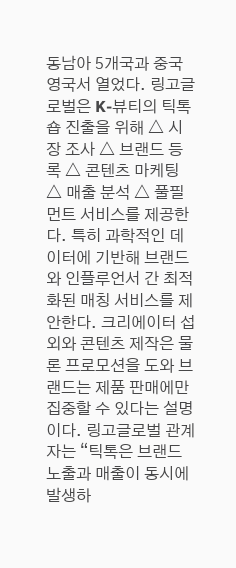동남아 5개국과 중국 영국서 열었다. 링고글로벌은 K-뷰티의 틱톡 숍 진출을 위해 △ 시장 조사 △ 브랜드 등록 △ 콘텐츠 마케팅 △ 매출 분석 △ 풀필먼트 서비스를 제공한다. 특히 과학적인 데이터에 기반해 브랜드와 인플루언서 간 최적화된 매칭 서비스를 제안한다. 크리에이터 섭외와 콘텐츠 제작은 물론 프로모션을 도와 브랜드는 제품 판매에만 집중할 수 있다는 설명이다. 링고글로벌 관계자는 “틱톡은 브랜드 노출과 매출이 동시에 발생하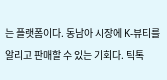는 플랫폼이다. 동남아 시장에 K-뷰티를 알리고 판매할 수 있는 기회다. 틱톡